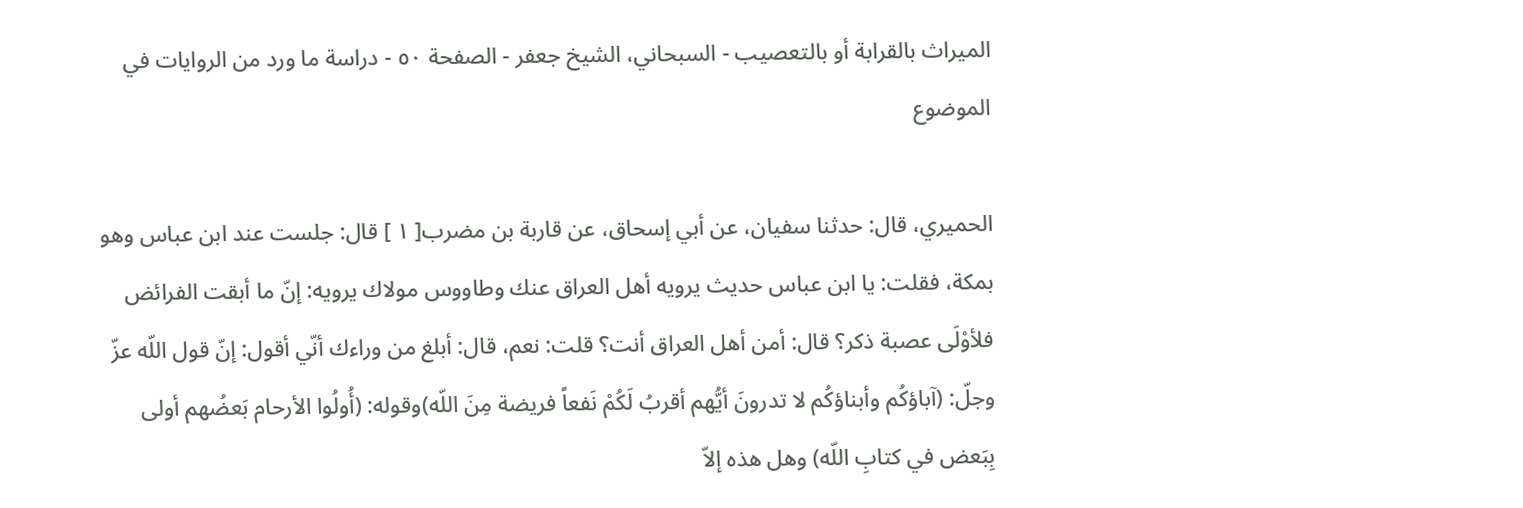الميراث بالقرابة أو بالتعصيب - السبحاني، الشيخ جعفر - الصفحة ٥٠ - دراسة ما ورد من الروايات في الموضوع

الحميري، قال: حدثنا سفيان، عن أبي إسحاق، عن قاربة بن مضرب[ ١ ] قال: جلست عند ابن عباس وهو بمكة، فقلت: يا ابن عباس حديث يرويه أهل العراق عنك وطاووس مولاك يرويه: إنّ ما أبقت الفرائض فلأوْلَى عصبة ذكر؟ قال: أمن أهل العراق أنت؟ قلت: نعم، قال: أبلغ من وراءك أنّي أقول: إنّ قول اللّه عزّ وجلّ: (آباؤكُم وأبناؤكُم لا تدرونَ أيُّهم أقربُ لَكُمْ نَفعاً فريضة مِنَ اللّه)وقوله: (أُولُوا الأرحام بَعضُهم أولى بِبَعض في كتابِ اللّه) وهل هذه إلاّ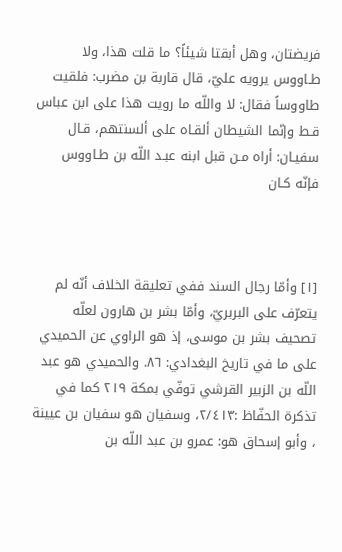فريضتان، وهل أبقتا شيئاً؟ ما قلت هذا، ولا طـاووس يرويه عليّ، قال قاربة بن مضرب: فلقيت طاووساً فقال: لا واللّه ما رويت هذا على ابن عباس قـط وإنّما الشيطان ألقـاه على ألسنتهم، قـال سفيـان: أراه مـن قبل ابنه عبـد اللّه بن طـاووس فإنّه كـان



[١] وأمّا رجال السند ففي تعليقة الخلاف أنّه لم يتعرّف على البربريّ، وأمّا بشر بن هارون لعلّه تصحيف بشر بن موسى، إذ هو الراوي عن الحميدي على ما في تاريخ البغدادي: ٨٦. والحميدي هو عبد اللّه بن الزبير القرشي توفّي بمكة ٢١٩ كما في تذكرة الحفّاظ :٢/٤١٣، وسفيان هو سفيان بن عيينة ، وأبو إسحاق هو: عمرو بن عبد اللّه بن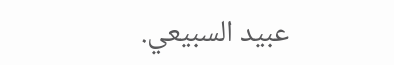عبيد السبيعي.